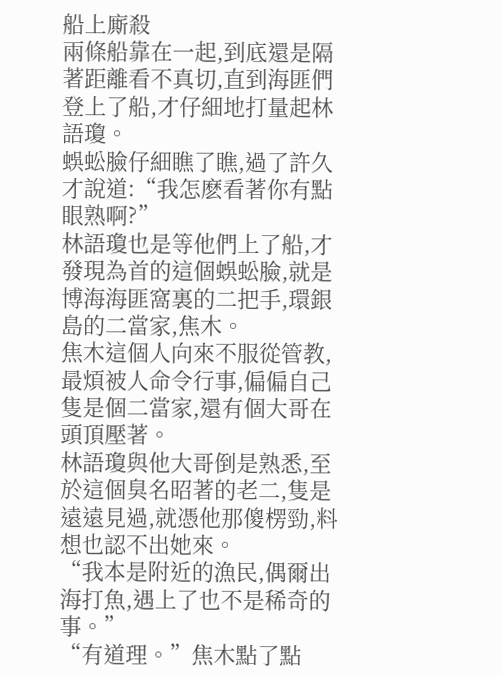船上廝殺
兩條船靠在一起,到底還是隔著距離看不真切,直到海匪們登上了船,才仔細地打量起林語瓊。
蜈蚣臉仔細瞧了瞧,過了許久才說道:“我怎麽看著你有點眼熟啊?”
林語瓊也是等他們上了船,才發現為首的這個蜈蚣臉,就是博海海匪窩裏的二把手,環銀島的二當家,焦木。
焦木這個人向來不服從管教,最煩被人命令行事,偏偏自己隻是個二當家,還有個大哥在頭頂壓著。
林語瓊與他大哥倒是熟悉,至於這個臭名昭著的老二,隻是遠遠見過,就憑他那傻楞勁,料想也認不出她來。
“我本是附近的漁民,偶爾出海打魚,遇上了也不是稀奇的事。”
“有道理。”焦木點了點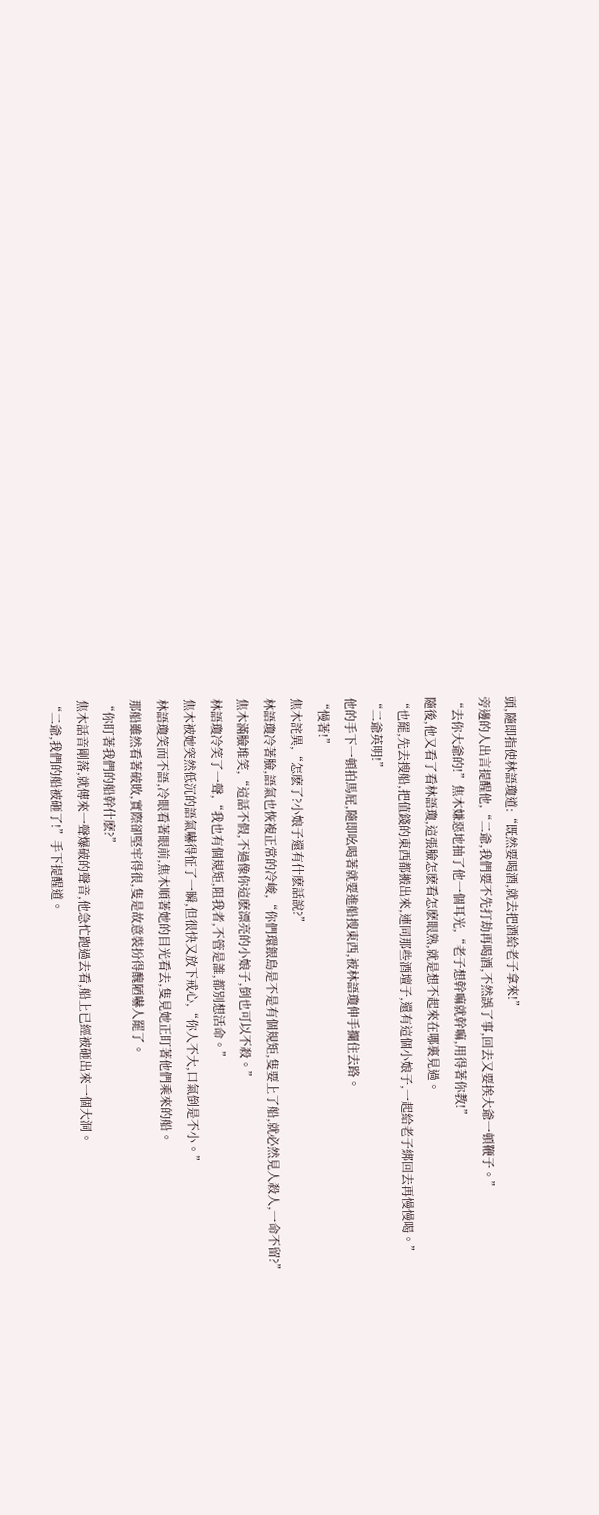頭,隨即指使林語瓊道:“既然要喝酒,就去把酒給老子拿來!”
旁邊的人出言提醒他,“二爺,我們要不先打劫再喝酒,不然誤了事,回去又要挨大爺一頓鞭子。”
“去你大爺的!”焦木嫌惡地抽了他一個耳光,“老子想幹嘛就幹嘛,用得著你教!”
隨後,他又看了看林語瓊,這張臉怎麽看怎麽眼熟,就是想不起來在哪裏見過。
“也罷,先去搜船,把值錢的東西都搬出來,連同那些酒壇子,還有這個小娘子,一起給老子綁回去再慢慢喝。”
“二爺英明!”
他的手下一頓拍馬屁,隨即吆喝著就要進船搜東西,被林語瓊伸手攔住去路。
“慢著!”
焦木詫異,“怎麽了?小娘子還有什麽話說?”
林語瓊冷著臉,語氣也恢複正常的冷峻,“你們環銀島是不是有個規矩,隻要上了船,就必然見人殺人,一命不留?”
焦木滿臉堆笑,“這話不假,不過像你這麽漂亮的小娘子,倒也可以不殺。”
林語瓊冷笑了一聲,“我也有個規矩,阻我者,不管是誰,都別想活命。”
焦木被她突然低沉的語氣嚇得怔了一瞬,但很快又放下戒心,“你人不大,口氣倒是不小。”
林語瓊笑而不語,冷眼看著眼前,焦木順著她的目光看去,隻見她正盯著他們乘來的船。
那船雖然看著破敗,實際卻堅牢得很,隻是故意裝扮得醜陋嚇人罷了。
“你盯著我們的船幹什麽?”
焦木話音剛落,就傳來一聲爆破的聲音,他急忙跑過去看,船上已經被砸出來一個大洞。
“二爺,我們的船被砸了!”手下提醒道。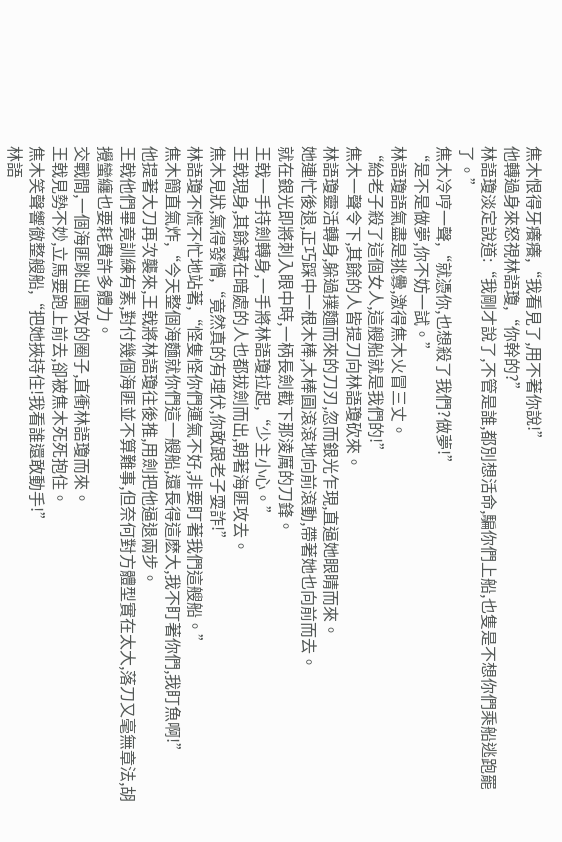焦木恨得牙癢癢,“我看見了,用不著你說!”
他轉過身來怒視林語瓊,“你幹的?”
林語瓊淡定說道:“我剛才說了,不管是誰,都別想活命,騙你們上船,也隻是不想你們乘船逃跑罷了。”
焦木冷哼一聲,“就憑你,也想殺了我們?做夢!”
“是不是做夢,你不妨一試。”
林語瓊語氣盡是挑釁,激得焦木火冒三丈。
“給老子殺了這個女人,這艘船就是我們的!”
焦木一聲令下,其餘的人皆提刀向林語瓊砍來。
林語瓊靈活轉身,躲過撲麵而來的刀刃,忽而銀光乍現,直逼她眼睛而來。
她連忙後退,正巧踩中一根木棒,木棒圓滾滾地向前滾動,帶著她也向前而去。
就在銀光即將刺入眼中時,一柄長劍截下那淩厲的刀鋒。
王戟一手持劍轉身,一手將林語瓊拉起,“少主小心。”
王戟現身,其餘藏在暗處的人也都拔劍而出,朝著海匪攻去。
焦木見狀,氣得發懵,“竟然真的有埋伏,你敢跟老子耍詐!”
林語瓊不慌不忙地站著,“怪隻怪你們運氣不好,非要盯著我們這艘船。”
焦木簡直氣炸,“今天整個海麵就你們這一艘船,還長得這麽大,我不盯著你們,我盯魚啊!”
他提著大刀再次襲來,王戟將林語瓊往後推,用劍把他逼退兩步。
王戟他們畢竟訓練有素,對付幾個海匪並不算難事,但奈何對方體型實在太大,落刀又毫無章法,胡攪蠻纏也要耗費許多體力。
交戰間,一個海匪跳出圍攻的圈子,直衝林語瓊而來。
王戟見勢不妙,立馬要跑上前去,卻被焦木死死抱住。
焦木笑聲響徹整艘船,“把她挾持住!我看誰還敢動手!”
林語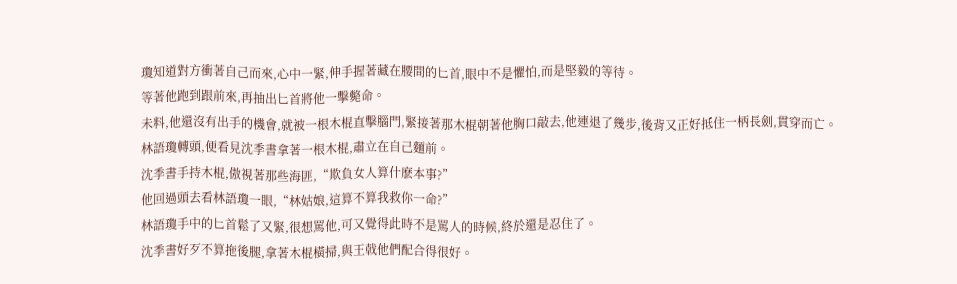瓊知道對方衝著自己而來,心中一緊,伸手握著藏在腰間的匕首,眼中不是懼怕,而是堅毅的等待。
等著他跑到跟前來,再抽出匕首將他一擊斃命。
未料,他還沒有出手的機會,就被一根木棍直擊腦門,緊接著那木棍朝著他胸口敲去,他連退了幾步,後背又正好抵住一柄長劍,貫穿而亡。
林語瓊轉頭,便看見沈季書拿著一根木棍,肅立在自己麵前。
沈季書手持木棍,傲視著那些海匪,“欺負女人算什麽本事?”
他回過頭去看林語瓊一眼,“林姑娘,這算不算我救你一命?”
林語瓊手中的匕首鬆了又緊,很想罵他,可又覺得此時不是罵人的時候,終於還是忍住了。
沈季書好歹不算拖後腿,拿著木棍橫掃,與王戟他們配合得很好。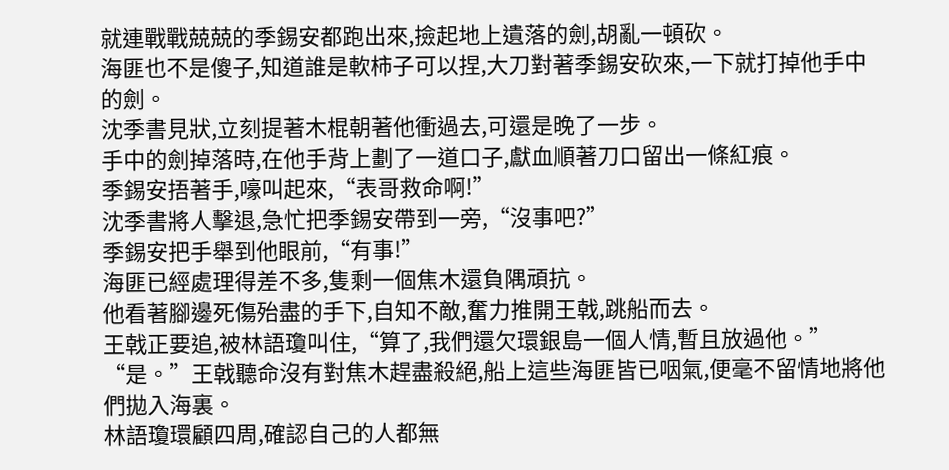就連戰戰兢兢的季錫安都跑出來,撿起地上遺落的劍,胡亂一頓砍。
海匪也不是傻子,知道誰是軟柿子可以捏,大刀對著季錫安砍來,一下就打掉他手中的劍。
沈季書見狀,立刻提著木棍朝著他衝過去,可還是晚了一步。
手中的劍掉落時,在他手背上劃了一道口子,獻血順著刀口留出一條紅痕。
季錫安捂著手,嚎叫起來,“表哥救命啊!”
沈季書將人擊退,急忙把季錫安帶到一旁,“沒事吧?”
季錫安把手舉到他眼前,“有事!”
海匪已經處理得差不多,隻剩一個焦木還負隅頑抗。
他看著腳邊死傷殆盡的手下,自知不敵,奮力推開王戟,跳船而去。
王戟正要追,被林語瓊叫住,“算了,我們還欠環銀島一個人情,暫且放過他。”
“是。”王戟聽命沒有對焦木趕盡殺絕,船上這些海匪皆已咽氣,便毫不留情地將他們拋入海裏。
林語瓊環顧四周,確認自己的人都無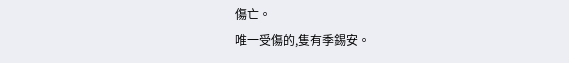傷亡。
唯一受傷的,隻有季錫安。